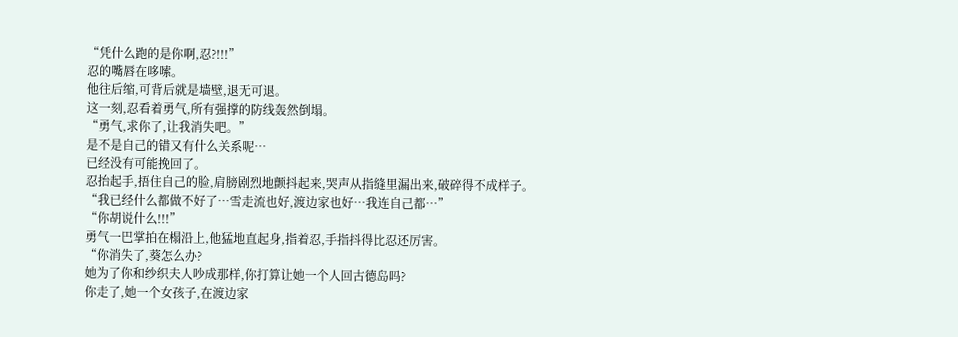“凭什么跑的是你啊,忍?!!!”
忍的嘴唇在哆嗦。
他往后缩,可背后就是墙壁,退无可退。
这一刻,忍看着勇气,所有强撑的防线轰然倒塌。
“勇气,求你了,让我消失吧。”
是不是自己的错又有什么关系呢…
已经没有可能挽回了。
忍抬起手,捂住自己的脸,肩膀剧烈地颤抖起来,哭声从指缝里漏出来,破碎得不成样子。
“我已经什么都做不好了…雪走流也好,渡边家也好…我连自己都…”
“你胡说什么!!!”
勇气一巴掌拍在榻沿上,他猛地直起身,指着忍,手指抖得比忍还厉害。
“你消失了,葵怎么办?
她为了你和纱织夫人吵成那样,你打算让她一个人回古德岛吗?
你走了,她一个女孩子,在渡边家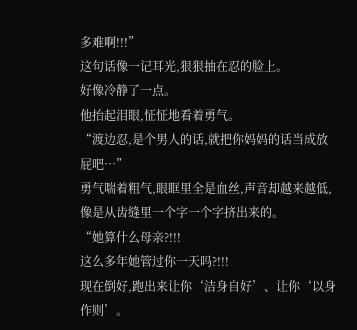多难啊!!!”
这句话像一记耳光,狠狠抽在忍的脸上。
好像冷静了一点。
他抬起泪眼,怔怔地看着勇气。
“渡边忍,是个男人的话,就把你妈妈的话当成放屁吧…”
勇气喘着粗气,眼眶里全是血丝,声音却越来越低,像是从齿缝里一个字一个字挤出来的。
“她算什么母亲?!!!
这么多年她管过你一天吗?!!!
现在倒好,跑出来让你‘洁身自好’、让你‘以身作则’。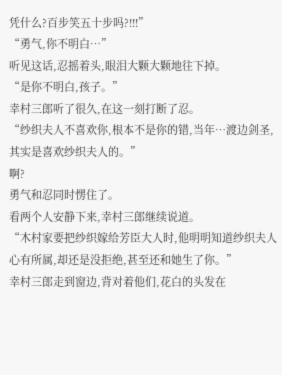凭什么?百步笑五十步吗?!!!”
“勇气,你不明白…”
听见这话,忍摇着头,眼泪大颗大颗地往下掉。
“是你不明白,孩子。”
幸村三郎听了很久,在这一刻打断了忍。
“纱织夫人不喜欢你,根本不是你的错,当年…渡边剑圣,其实是喜欢纱织夫人的。”
啊?
勇气和忍同时愣住了。
看两个人安静下来,幸村三郎继续说道。
“木村家要把纱织嫁给芳臣大人时,他明明知道纱织夫人心有所属,却还是没拒绝,甚至还和她生了你。”
幸村三郎走到窗边,背对着他们,花白的头发在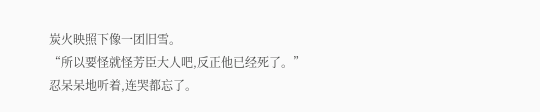炭火映照下像一团旧雪。
“所以要怪就怪芳臣大人吧,反正他已经死了。”
忍呆呆地听着,连哭都忘了。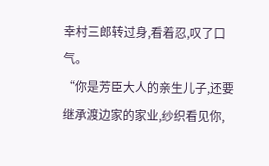幸村三郎转过身,看着忍,叹了口气。
“你是芳臣大人的亲生儿子,还要继承渡边家的家业,纱织看见你,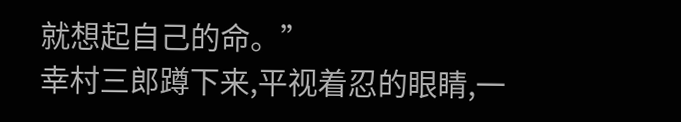就想起自己的命。”
幸村三郎蹲下来,平视着忍的眼睛,一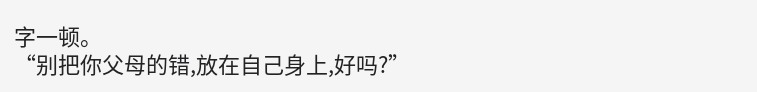字一顿。
“别把你父母的错,放在自己身上,好吗?”